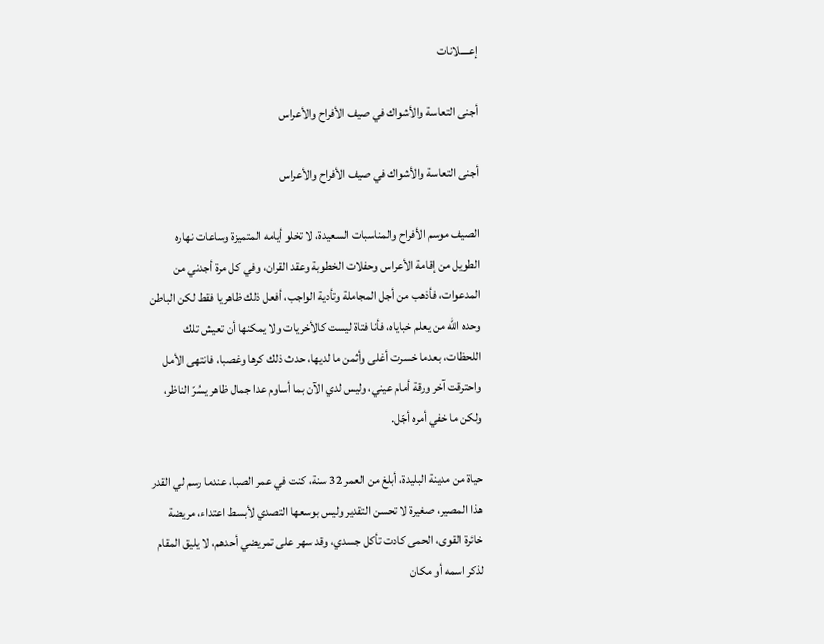إعــــلانات

أجنى التعاسة والأشواك في صيف الأفراح والأعراس

أجنى التعاسة والأشواك في صيف الأفراح والأعراس

الصيف موسم الأفراح والمناسبات السعيدة، لا تخلو أيامه المتميزة وساعات نهاره الطويل من إقامة الأعراس وحفلات الخطوبة وعقد القران، وفي كل مرة أجدني من المدعوات، فأذهب من أجل المجاملة وتأدية الواجب، أفعل ذلك ظاهريا فقط لكن الباطن وحده الله من يعلم خباياه، فأنا فتاة ليست كالأخريات ولا يمكنها أن تعيش تلك اللحظات، بعدما خسرت أغلى وأثمن ما لديها، حدث ذلك كرها وغصبا، فانتهى الأمل واحترقت آخر ورقة أمام عيني، وليس لدي الآن بما أساوم عدا جمال ظاهر يسُرّ الناظر، ولكن ما خفي أمره أجّل.

حياة من مدينة البليدة، أبلغ من العمر 32 سنة، كنت في عمر الصبا، عندما رسم لي القدر هذا المصير، صغيرة لا تحسن التقدير وليس بوسعها التصدي لأبسط اعتداء، مريضة خائرة القوى، الحمى كادت تأكل جسدي، وقد سهر على تمريضي أحدهم، لا يليق المقام لذكر اسمه أو مكان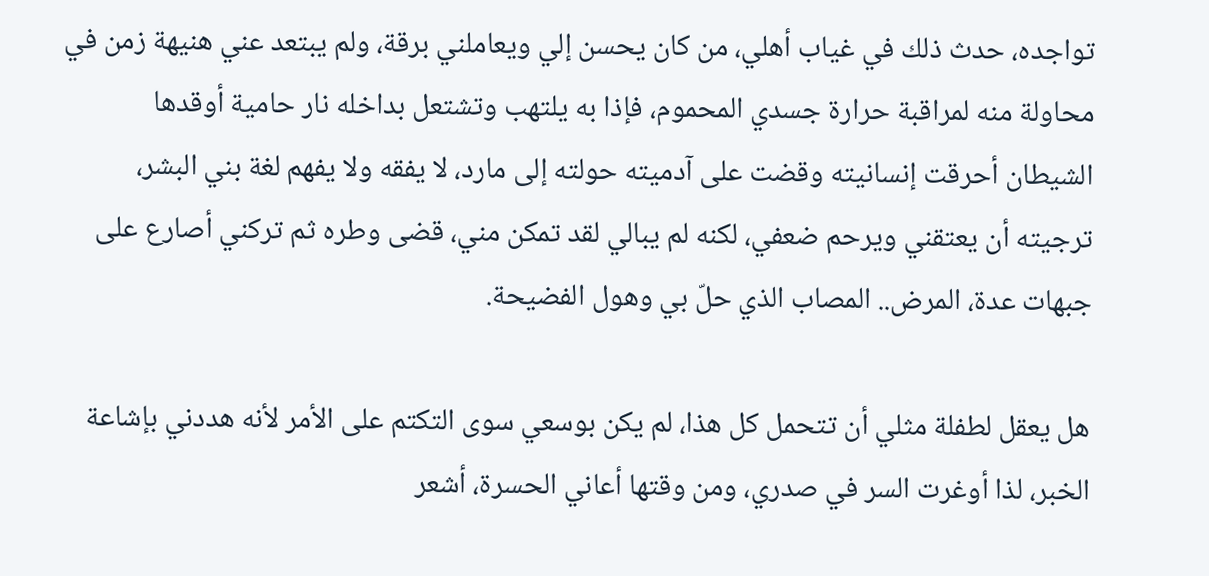تواجده، حدث ذلك في غياب أهلي، من كان يحسن إلي ويعاملني برقة، ولم يبتعد عني هنيهة زمن في محاولة منه لمراقبة حرارة جسدي المحموم، فإذا به يلتهب وتشتعل بداخله نار حامية أوقدها الشيطان أحرقت إنسانيته وقضت على آدميته حولته إلى مارد، لا يفقه ولا يفهم لغة بني البشر، ترجيته أن يعتقني ويرحم ضعفي، لكنه لم يبالي لقد تمكن مني، قضى وطره ثم تركني أصارع على جبهات عدة، المرض.. المصاب الذي حلّ بي وهول الفضيحة.

هل يعقل لطفلة مثلي أن تتحمل كل هذا، لم يكن بوسعي سوى التكتم على الأمر لأنه هددني بإشاعة الخبر، لذا أوغرت السر في صدري، ومن وقتها أعاني الحسرة، أشعر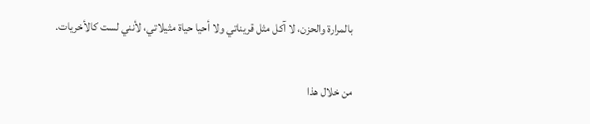بالمرارة والحزن، لا آكل مثل قريناتي ولا أحيا حياة مثيلاتي، لأنني لست كالأخريات.

من خلال هذا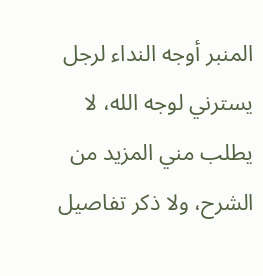المنبر أوجه النداء لرجل يسترني لوجه الله، لا يطلب مني المزيد من الشرح، ولا ذكر تفاصيل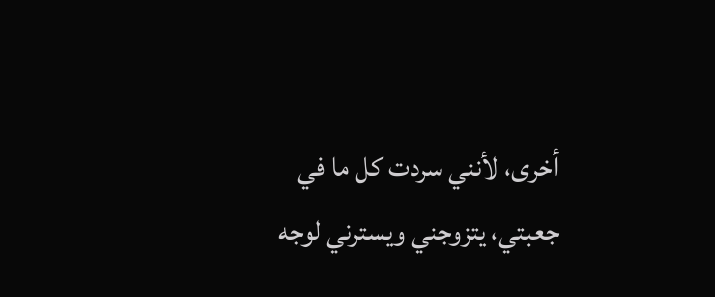أخرى، لأنني سردت كل ما في جعبتي، يتزوجني ويسترني لوجه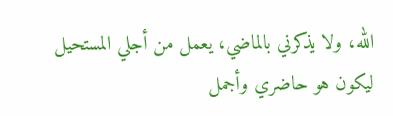الله، ولا يذكرني بالماضي، يعمل من أجلي المستحيل ليكون هو حاضري وأجمل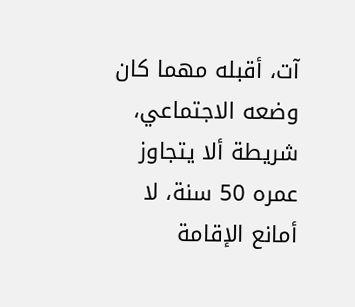آت، أقبله مهما كان وضعه الاجتماعي، شريطة ألا يتجاوز عمره 50 سنة، لا أمانع الإقامة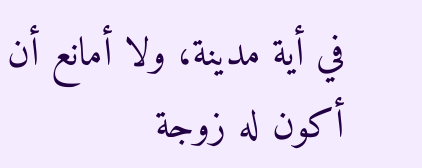في أية مدينة، ولا أمانع أن أكون له زوجة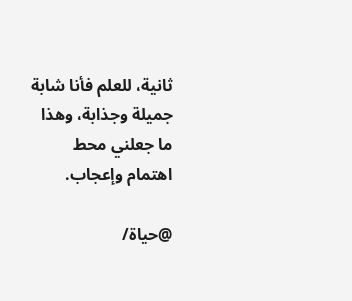ثانية، للعلم فأنا شابة جميلة وجذابة، وهذا ما جعلني محط اهتمام وإعجاب.

@حياة/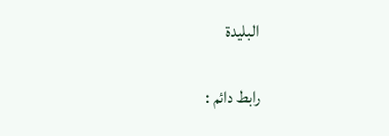البليدة

رابط دائم :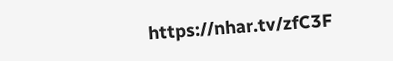https://nhar.tv/zfC3F